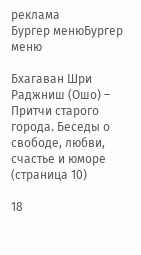реклама
Бургер менюБургер меню

Бхагаван Шри Раджниш (Ошо) – Притчи старого города. Беседы о свободе, любви, счастье и юморе (страница 10)

18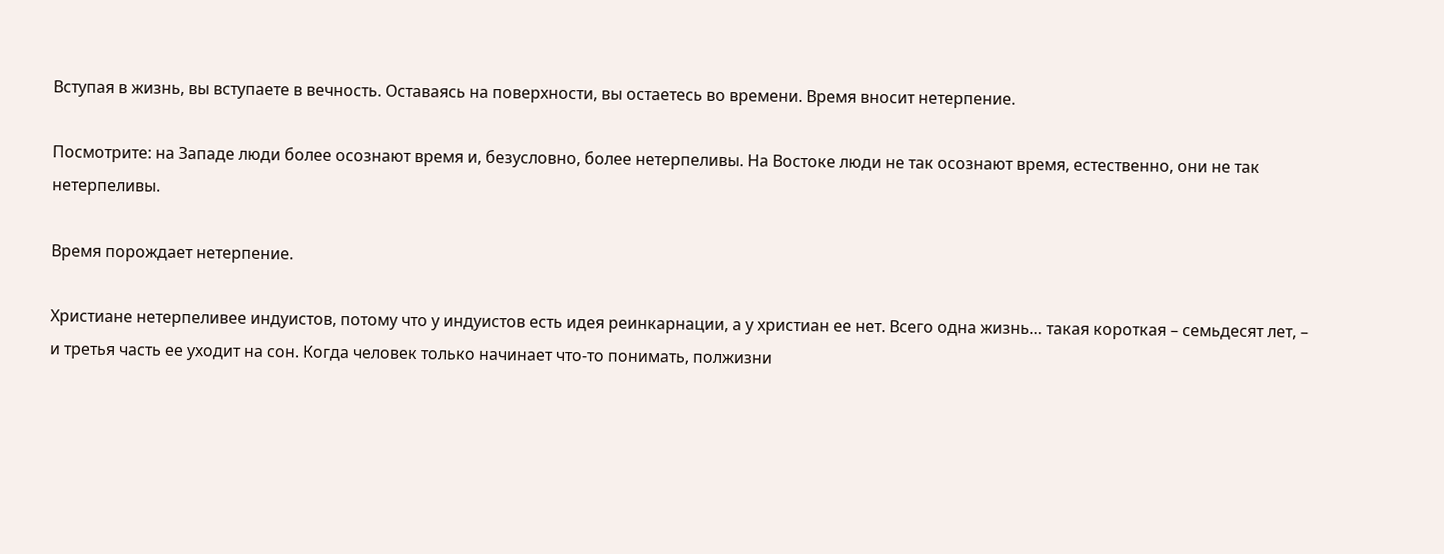Вступая в жизнь, вы вступаете в вечность. Оставаясь на поверхности, вы остаетесь во времени. Время вносит нетерпение.

Посмотрите: на Западе люди более осознают время и, безусловно, более нетерпеливы. На Востоке люди не так осознают время, естественно, они не так нетерпеливы.

Время порождает нетерпение.

Христиане нетерпеливее индуистов, потому что у индуистов есть идея реинкарнации, а у христиан ее нет. Всего одна жизнь… такая короткая – семьдесят лет, – и третья часть ее уходит на сон. Когда человек только начинает что-то понимать, полжизни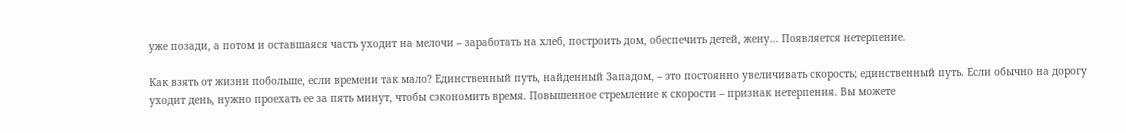уже позади, а потом и оставшаяся часть уходит на мелочи – заработать на хлеб, построить дом, обеспечить детей, жену… Появляется нетерпение.

Как взять от жизни побольше, если времени так мало? Единственный путь, найденный Западом, – это постоянно увеличивать скорость; единственный путь. Если обычно на дорогу уходит день, нужно проехать ее за пять минут, чтобы сэкономить время. Повышенное стремление к скорости – признак нетерпения. Вы можете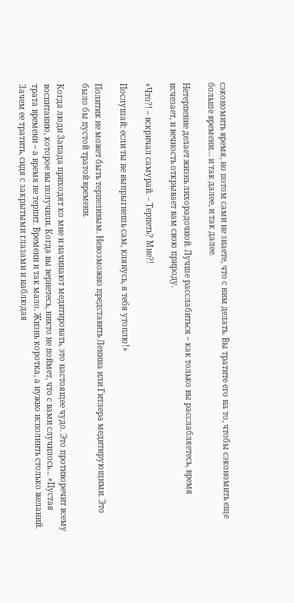сэкономить время, но потом сами не знаете, что с ним делать. Вы тратите его на то, чтобы сэкономить еще больше времени… и так далее, и так далее.

Нетерпение делает жизнь лихорадочной. Лучше расслабиться – как только вы расслабляетесь, время исчезает, и вечность открывает вам свою природу.

«Что?! – вскричал самурай. – Терпеть? Мне?!

Послушай: если ты не выпрыгнешь сам, клянусь, я тебя утоплю!»

Политик не может быть терпеливым. Невозможно представить Ленина или Гитлера медитирующими. Это было бы пустой тратой времени.

Когда люди Запада приходят ко мне и начинают медитировать, это настоящее чудо. Это противоречит всему воспитанию, которое вы получили. Когда вы вернетесь, никто не поймет, что с вами случилось… «Пустая трата времени – а время не терпит. Времени и так мало. Жизнь коротка, а нужно исполнить столько желаний. Зачем ее тратить, сидя с закрытыми глазами и наблюдая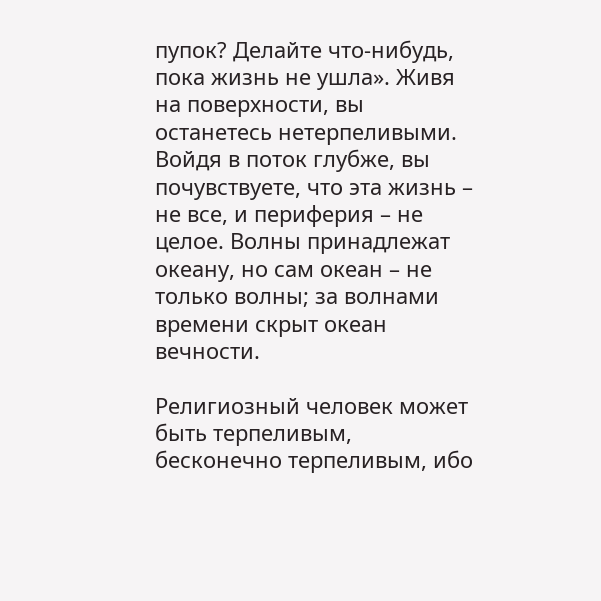пупок? Делайте что-нибудь, пока жизнь не ушла». Живя на поверхности, вы останетесь нетерпеливыми. Войдя в поток глубже, вы почувствуете, что эта жизнь – не все, и периферия – не целое. Волны принадлежат океану, но сам океан – не только волны; за волнами времени скрыт океан вечности.

Религиозный человек может быть терпеливым, бесконечно терпеливым, ибо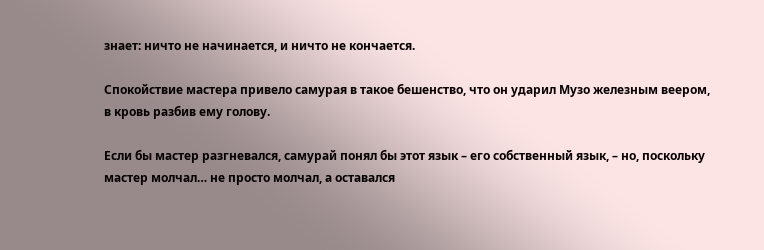знает: ничто не начинается, и ничто не кончается.

Спокойствие мастера привело самурая в такое бешенство, что он ударил Музо железным веером, в кровь разбив ему голову.

Если бы мастер разгневался, самурай понял бы этот язык – его собственный язык, – но, поскольку мастер молчал… не просто молчал, а оставался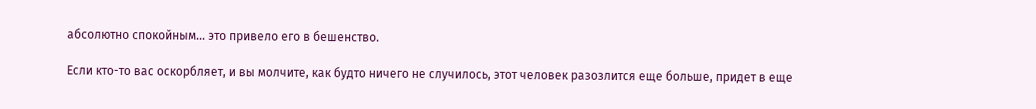абсолютно спокойным… это привело его в бешенство.

Если кто-то вас оскорбляет, и вы молчите, как будто ничего не случилось, этот человек разозлится еще больше, придет в еще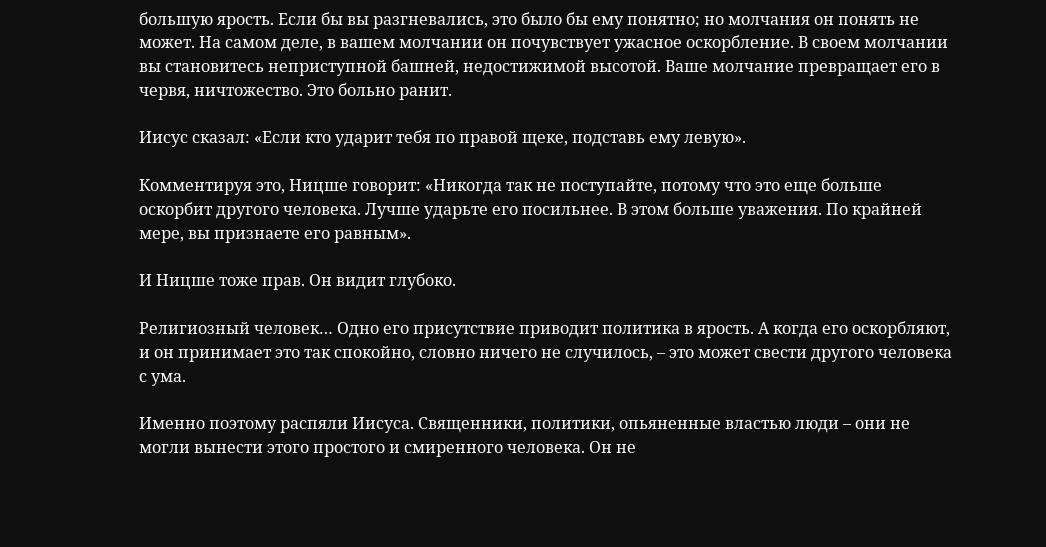большую ярость. Если бы вы разгневались, это было бы ему понятно; но молчания он понять не может. На самом деле, в вашем молчании он почувствует ужасное оскорбление. В своем молчании вы становитесь неприступной башней, недостижимой высотой. Ваше молчание превращает его в червя, ничтожество. Это больно ранит.

Иисус сказал: «Если кто ударит тебя по правой щеке, подставь ему левую».

Комментируя это, Ницше говорит: «Никогда так не поступайте, потому что это еще больше оскорбит другого человека. Лучше ударьте его посильнее. В этом больше уважения. По крайней мере, вы признаете его равным».

И Ницше тоже прав. Он видит глубоко.

Религиозный человек… Одно его присутствие приводит политика в ярость. А когда его оскорбляют, и он принимает это так спокойно, словно ничего не случилось, – это может свести другого человека с ума.

Именно поэтому распяли Иисуса. Священники, политики, опьяненные властью люди – они не могли вынести этого простого и смиренного человека. Он не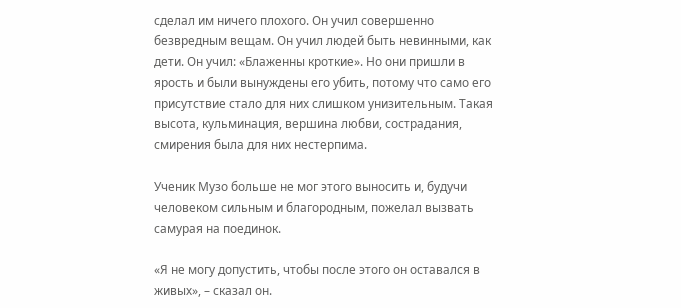сделал им ничего плохого. Он учил совершенно безвредным вещам. Он учил людей быть невинными, как дети. Он учил: «Блаженны кроткие». Но они пришли в ярость и были вынуждены его убить, потому что само его присутствие стало для них слишком унизительным. Такая высота, кульминация, вершина любви, сострадания, смирения была для них нестерпима.

Ученик Музо больше не мог этого выносить и, будучи человеком сильным и благородным, пожелал вызвать самурая на поединок.

«Я не могу допустить, чтобы после этого он оставался в живых», – сказал он.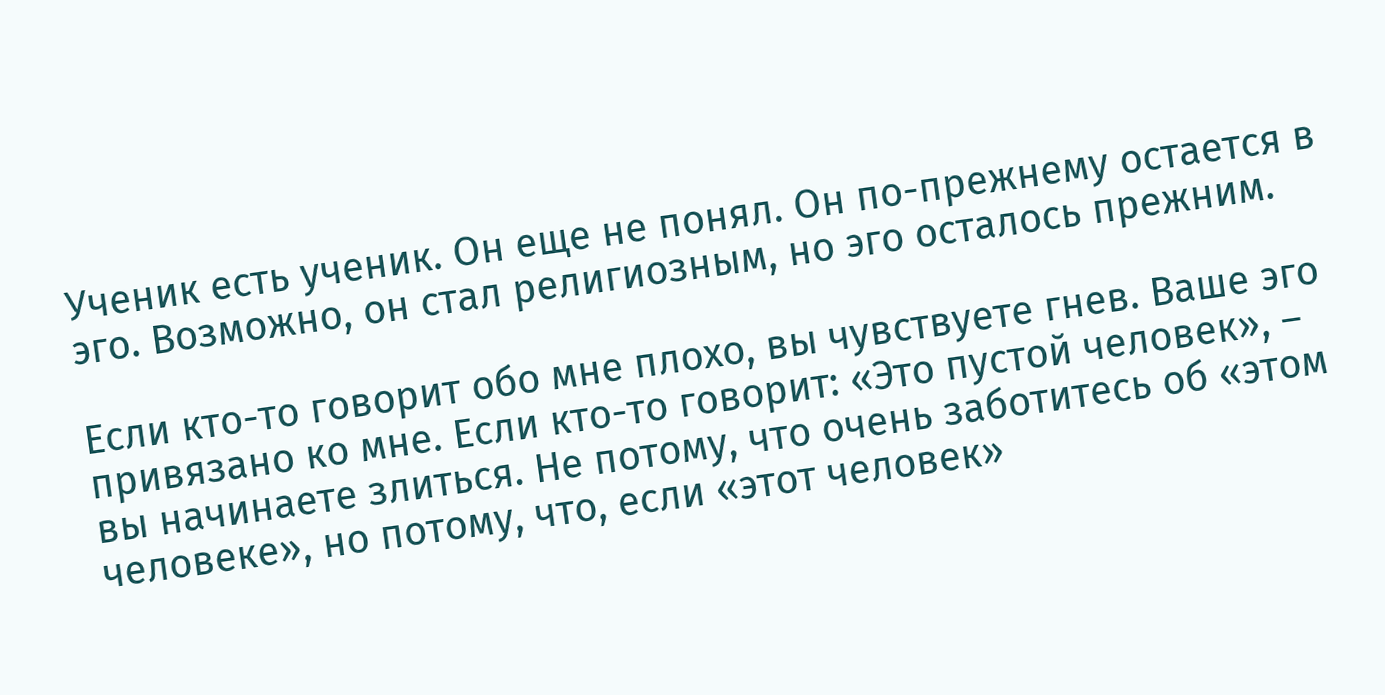Ученик есть ученик. Он еще не понял. Он по-прежнему остается в эго. Возможно, он стал религиозным, но эго осталось прежним.

Если кто-то говорит обо мне плохо, вы чувствуете гнев. Ваше эго привязано ко мне. Если кто-то говорит: «Это пустой человек», – вы начинаете злиться. Не потому, что очень заботитесь об «этом человеке», но потому, что, если «этот человек»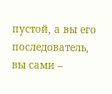пустой, а вы его последователь, вы сами –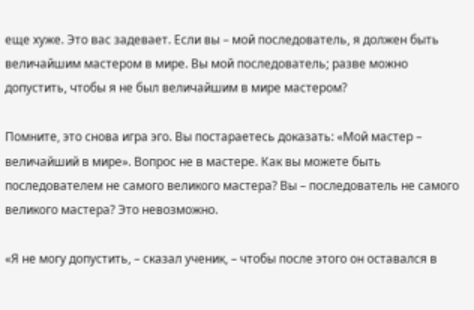еще хуже. Это вас задевает. Если вы – мой последователь, я должен быть величайшим мастером в мире. Вы мой последователь; разве можно допустить, чтобы я не был величайшим в мире мастером?

Помните, это снова игра эго. Вы постараетесь доказать: «Мой мастер – величайший в мире». Вопрос не в мастере. Как вы можете быть последователем не самого великого мастера? Вы – последователь не самого великого мастера? Это невозможно.

«Я не могу допустить, – сказал ученик, – чтобы после этого он оставался в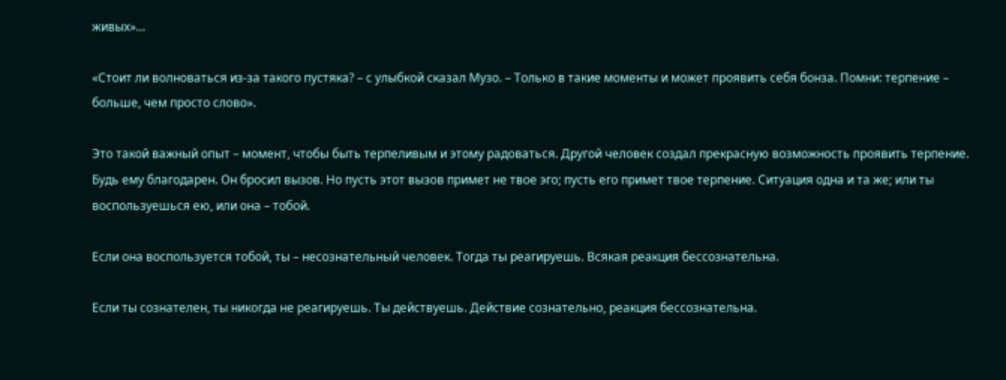живых»…

«Стоит ли волноваться из-за такого пустяка? – с улыбкой сказал Музо. – Только в такие моменты и может проявить себя бонза. Помни: терпение – больше, чем просто слово».

Это такой важный опыт – момент, чтобы быть терпеливым и этому радоваться. Другой человек создал прекрасную возможность проявить терпение. Будь ему благодарен. Он бросил вызов. Но пусть этот вызов примет не твое эго; пусть его примет твое терпение. Ситуация одна и та же; или ты воспользуешься ею, или она – тобой.

Если она воспользуется тобой, ты – несознательный человек. Тогда ты реагируешь. Всякая реакция бессознательна.

Если ты сознателен, ты никогда не реагируешь. Ты действуешь. Действие сознательно, реакция бессознательна.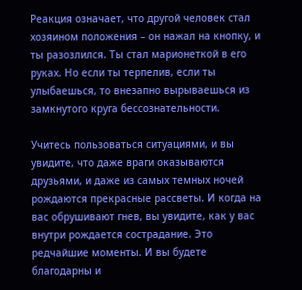Реакция означает, что другой человек стал хозяином положения – он нажал на кнопку, и ты разозлился. Ты стал марионеткой в его руках. Но если ты терпелив, если ты улыбаешься, то внезапно вырываешься из замкнутого круга бессознательности.

Учитесь пользоваться ситуациями, и вы увидите, что даже враги оказываются друзьями, и даже из самых темных ночей рождаются прекрасные рассветы. И когда на вас обрушивают гнев, вы увидите, как у вас внутри рождается сострадание. Это редчайшие моменты. И вы будете благодарны и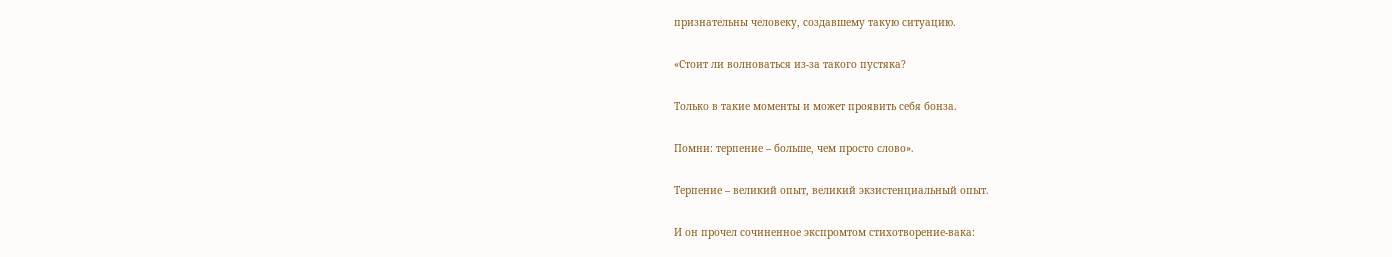признательны человеку, создавшему такую ситуацию.

«Стоит ли волноваться из-за такого пустяка?

Только в такие моменты и может проявить себя бонза.

Помни: терпение – больше, чем просто слово».

Терпение – великий опыт, великий экзистенциальный опыт.

И он прочел сочиненное экспромтом стихотворение-вака: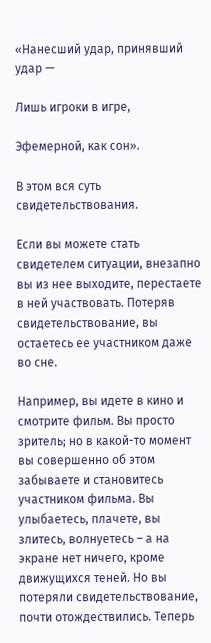«Нанесший удар, принявший удар —

Лишь игроки в игре,

Эфемерной, как сон».

В этом вся суть свидетельствования.

Если вы можете стать свидетелем ситуации, внезапно вы из нее выходите, перестаете в ней участвовать. Потеряв свидетельствование, вы остаетесь ее участником даже во сне.

Например, вы идете в кино и смотрите фильм. Вы просто зритель; но в какой-то момент вы совершенно об этом забываете и становитесь участником фильма. Вы улыбаетесь, плачете, вы злитесь, волнуетесь – а на экране нет ничего, кроме движущихся теней. Но вы потеряли свидетельствование, почти отождествились. Теперь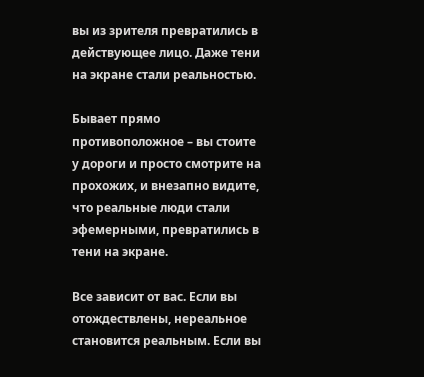вы из зрителя превратились в действующее лицо. Даже тени на экране стали реальностью.

Бывает прямо противоположное – вы стоите у дороги и просто смотрите на прохожих, и внезапно видите, что реальные люди стали эфемерными, превратились в тени на экране.

Все зависит от вас. Если вы отождествлены, нереальное становится реальным. Если вы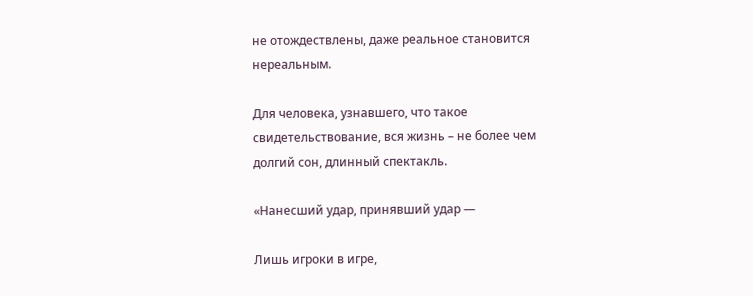не отождествлены, даже реальное становится нереальным.

Для человека, узнавшего, что такое свидетельствование, вся жизнь – не более чем долгий сон, длинный спектакль.

«Нанесший удар, принявший удар —

Лишь игроки в игре,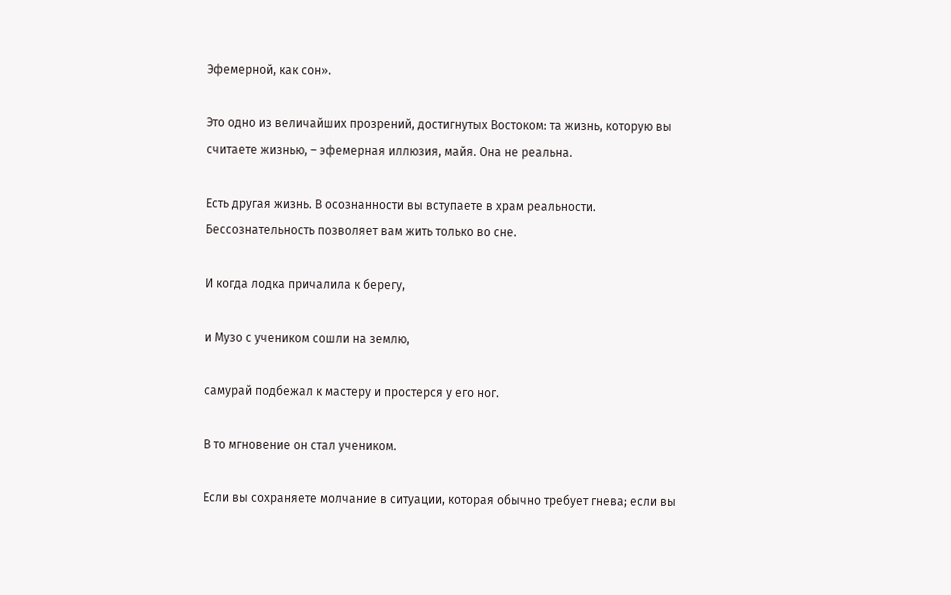Эфемерной, как сон».

Это одно из величайших прозрений, достигнутых Востоком: та жизнь, которую вы считаете жизнью, – эфемерная иллюзия, майя. Она не реальна.

Есть другая жизнь. В осознанности вы вступаете в храм реальности. Бессознательность позволяет вам жить только во сне.

И когда лодка причалила к берегу,

и Музо с учеником сошли на землю,

самурай подбежал к мастеру и простерся у его ног.

В то мгновение он стал учеником.

Если вы сохраняете молчание в ситуации, которая обычно требует гнева; если вы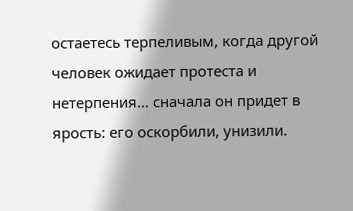остаетесь терпеливым, когда другой человек ожидает протеста и нетерпения… сначала он придет в ярость: его оскорбили, унизили.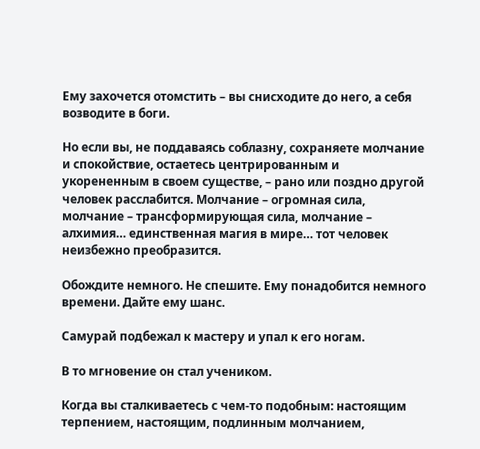Ему захочется отомстить – вы снисходите до него, а себя возводите в боги.

Но если вы, не поддаваясь соблазну, сохраняете молчание и спокойствие, остаетесь центрированным и укорененным в своем существе, – рано или поздно другой человек расслабится. Молчание – огромная сила, молчание – трансформирующая сила, молчание – алхимия… единственная магия в мире… тот человек неизбежно преобразится.

Обождите немного. Не спешите. Ему понадобится немного времени. Дайте ему шанс.

Самурай подбежал к мастеру и упал к его ногам.

В то мгновение он стал учеником.

Когда вы сталкиваетесь с чем-то подобным: настоящим терпением, настоящим, подлинным молчанием,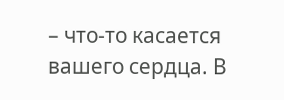– что-то касается вашего сердца. В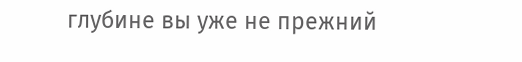глубине вы уже не прежний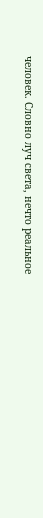человек. Словно луч света, нечто реальное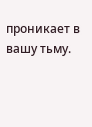проникает в вашу тьму.